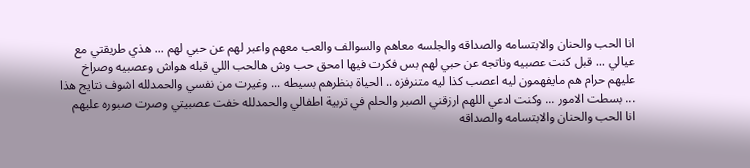انا الحب والحنان والابتسامه والصداقه والجلسه معاهم والسوالف والعب معهم واعبر لهم عن حبي لهم ... هذي طريقتي مع عيالي ... قبل كنت عصبيه وناتجه عن حبي لهم بس فكرت فيها امحق حب وش هالحب اللي قبله هواش وعصبيه وصراخ عليهم حرام هم مايفهمون ليه اعصب كذا ليه متنرفزه .. الحياة بنظرهم بسيطه ... وغيرت من نفسي والحمدلله اشوف نتايج هذا ... بسطت الامور ... وكنت ادعي اللهم ارزقني الصبر والحلم في تربية اطفالي والحمدلله خفت عصبيتي وصرت صبوره عليهم
انا الحب والحنان والابتسامه والصداقه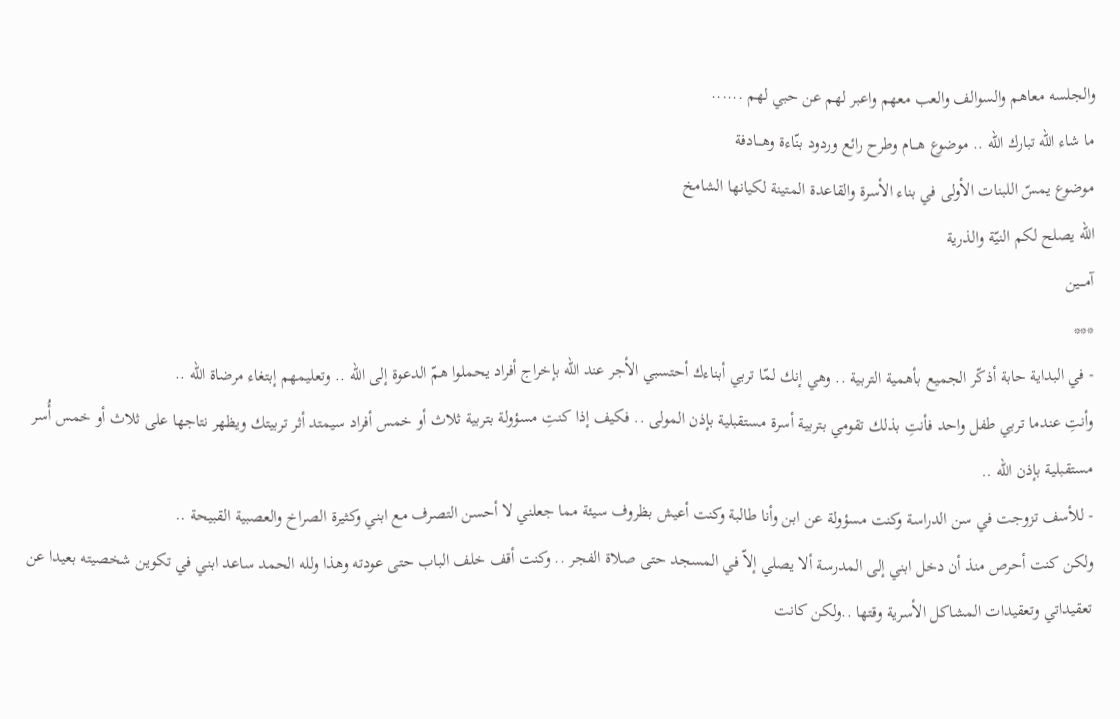والجلسه معاهم والسوالف والعب معهم واعبر لهم عن حبي لهم ......
ما شاء الله تبارك الله .. موضوع هـــام وطرح رائع وردود بنّاءة وهـــادفة
موضوع يمسّ اللبنات الأولى في بناء الأسرة والقاعدة المتينة لكيانها الشامخ
الله يصلح لكم النيّة والذرية
آمـــين
***
- في البداية حابة أذكّر الجميع بأهمية التربية .. وهي إنك لمّا تربي أبناءك أحتسبي الأجر عند الله بإخراج أفراد يحملوا همّ الدعوة إلى الله .. وتعليمهم إبتغاء مرضاة الله ..
وأنتِ عندما تربي طفل واحد فأنتِ بذلك تقومي بتربية أسرة مستقبلية بإذن المولى .. فكيف إذا كنتِ مسؤولة بتربية ثلاث أو خمس أفراد سيمتد أثر تربيتك ويظهر نتاجها على ثلاث أو خمس أُسر مستقبلية بإذن الله ..
- للأسف تزوجت في سن الدراسة وكنت مسؤولة عن ابن وأنا طالبة وكنت أعيش بظروف سيئة مما جعلني لا أحسن التصرف مع ابني وكثيرة الصراخ والعصبية القبيحة ..
ولكن كنت أحرص منذ أن دخل ابني إلى المدرسة ألا يصلي إلاّ في المسجد حتى صلاة الفجر .. وكنت أقف خلف الباب حتى عودته وهذا ولله الحمد ساعد ابني في تكوين شخصيته بعيدا عن تعقيداتي وتعقيدات المشاكل الأسرية وقتها ..ولكن كانت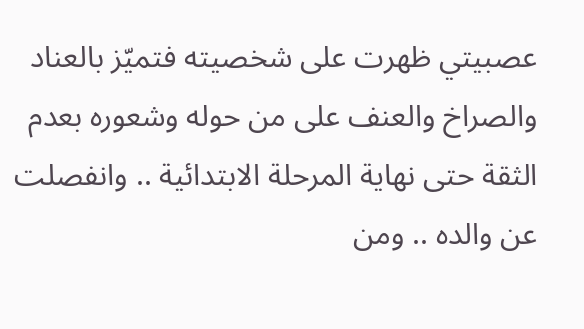عصبيتي ظهرت على شخصيته فتميّز بالعناد والصراخ والعنف على من حوله وشعوره بعدم الثقة حتى نهاية المرحلة الابتدائية .. وانفصلت عن والده .. ومن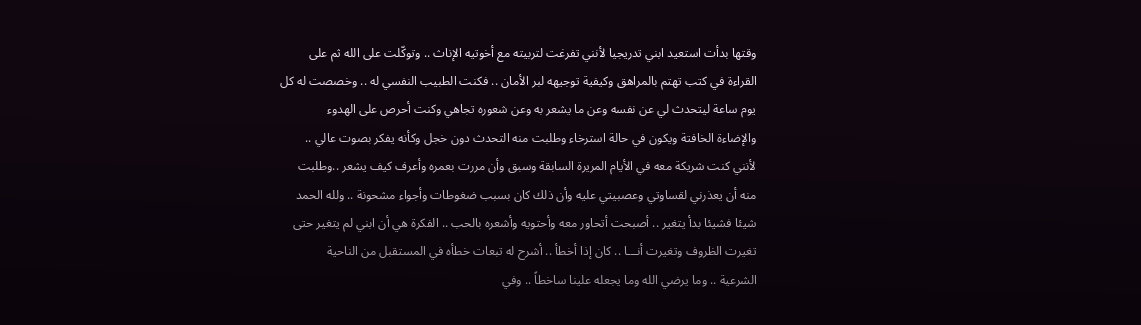وقتها بدأت استعيد ابني تدريجيا لأنني تفرغت لتربيته مع أخوتيه الإناث .. وتوكّلت على الله ثم على
القراءة في كتب تهتم بالمراهق وكيفية توجيهه لبر الأمان .. فكنت الطبيب النفسي له .. وخصصت له كل
يوم ساعة ليتحدث لي عن نفسه وعن ما يشعر به وعن شعوره تجاهي وكنت أحرص على الهدوء
والإضاءة الخافتة ويكون في حالة استرخاء وطلبت منه التحدث دون خجل وكأنه يفكر بصوت عالي ..
لأنني كنت شريكة معه في الأيام المريرة السابقة وسبق وأن مررت بعمره وأعرف كيف يشعر ..وطلبت
منه أن يعذرني لقساوتي وعصبيتي عليه وأن ذلك كان بسبب ضغوطات وأجواء مشحونة .. ولله الحمد
شيئا فشيئا بدأ يتغير .. أصبحت أتحاور معه وأحتويه وأشعره بالحب .. الفكرة هي أن ابني لم يتغير حتى
تغيرت الظروف وتغيرت أنـــا .. كان إذا أخطأ .. أشرح له تبعات خطأه في المستقبل من الناحية
الشرعية .. وما يرضي الله وما يجعله علينا ساخطاً .. وفي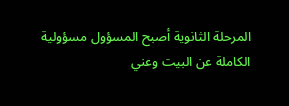المرحلة الثانوية أصبح المسؤول مسؤولية
الكاملة عن البيت وعني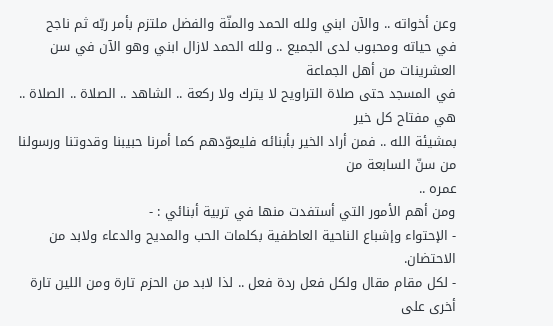وعن أخواته .. والآن ابني ولله الحمد والمنّة والفضل ملتزم بأمر ربّه ثم ناجح
في حياته ومحبوب لدى الجميع .. ولله الحمد لازال ابني وهو الآن في سن العشرينات من أهل الجماعة
في المسجد حتى صلاة التراويح لا يترك ولا ركعة .. الشاهد .. الصلاة .. الصلاة .. هي مفتاح كل خير
بمشيئة الله .. فمن أراد الخير بأبنائه فليعوّدهم كما أمرنا حبيبنا وقدوتنا ورسولنا من سنّ السابعة من
عمره ..
ومن أهم الأمور التي أستفدت منها في تربية أبنائي : -
- الإحتواء وإشباع الناحية العاطفية بكلمات الحب والمديح والدعاء ولابد من الاحتضان.
- لكل مقام مقال ولكل فعل ردة فعل .. لذا لابد من الحزم تارة ومن اللين تارة أخرى على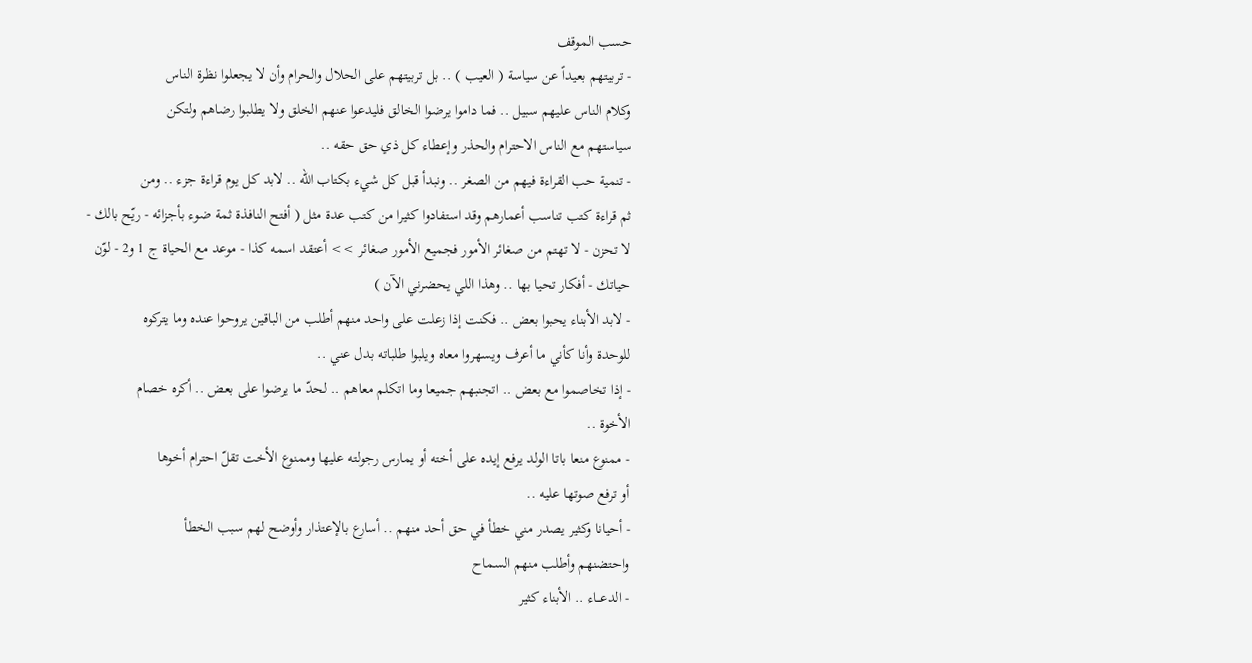حسب الموقف
- تربيتهم بعيداً عن سياسة ( العيب ) .. بل تربيتهم على الحلال والحرام وأن لا يجعلوا نظرة الناس
وكلام الناس عليهم سبيل .. فما داموا يرضوا الخالق فليدعوا عنهم الخلق ولا يطلبوا رضاهم ولتكن
سياستهم مع الناس الاحترام والحذر وإعطاء كل ذي حق حقه ..
- تنمية حب القراءة فيهم من الصغر .. ونبدأ قبل كل شيء بكتاب الله .. لابد كل يوم قراءة جزء .. ومن
ثم قراءة كتب تناسب أعمارهم وقد استفادوا كثيرا من كتب عدة مثل ( أفتح النافذة ثمة ضوء بأجزائه - ريّح بالك - لا تحزن - لا تهتم من صغائر الأمور فجميع الأمور صغائر >> أعتقد اسمه كذا - موعد مع الحياة ج 1 و2 - لوّن حياتك - أفكار تحيا بها .. وهذا اللي يحضرني الآن )
- لابد الأبناء يحبوا بعض .. فكنت إذا زعلت على واحد منهم أطلب من الباقين يروحوا عنده وما يتركوه
للوحدة وأنا كأني ما أعرف ويسهروا معاه ويلبوا طلباته بدل عني ..
- إذا تخاصموا مع بعض .. اتجنبهم جميعا وما اتكلم معاهم .. لحدّ ما يرضوا على بعض .. أكره خصام
الأخوة ..
- ممنوع منعا باتا الولد يرفع إيده على أخته أو يمارس رجولته عليها وممنوع الأخت تقلّ احترام أخوها
أو ترفع صوتها عليه ..
- أحيانا وكثير يصدر مني خطأ في حق أحد منهم .. أسارع بالإعتذار وأوضح لهم سبب الخطأ
واحتضنهم وأطلب منهم السماح
- الدعـــاء .. الأبناء كثير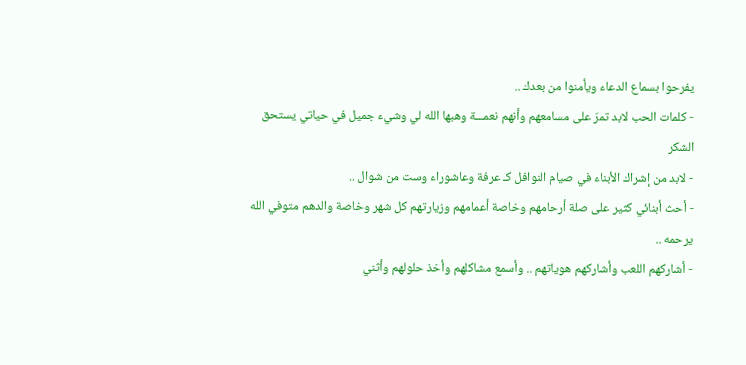يفرحوا بسماع الدعاء ويأمنوا من بعدك ..
- كلمات الحب لابد تمرّ على مسامعهم وأنهم نعمـــة وهبها الله لي وشيء جميل في حياتي يستحق
الشكر
- لابد من إشراك الأبناء في صيام النوافل كـ عرفة وعاشوراء وست من شوال ..
- أحث أبنائي كثير على صلة أرحامهم وخاصة أعمامهم وزيارتهم كل شهر وخاصة والدهم متوفي الله
يرحمه ..
- أشاركهم اللعب وأشاركهم هوياتهم .. وأسمع مشاكلهم وأخذ حلولهم وأثني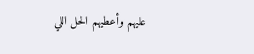عليهم وأعطيهم الحل اللي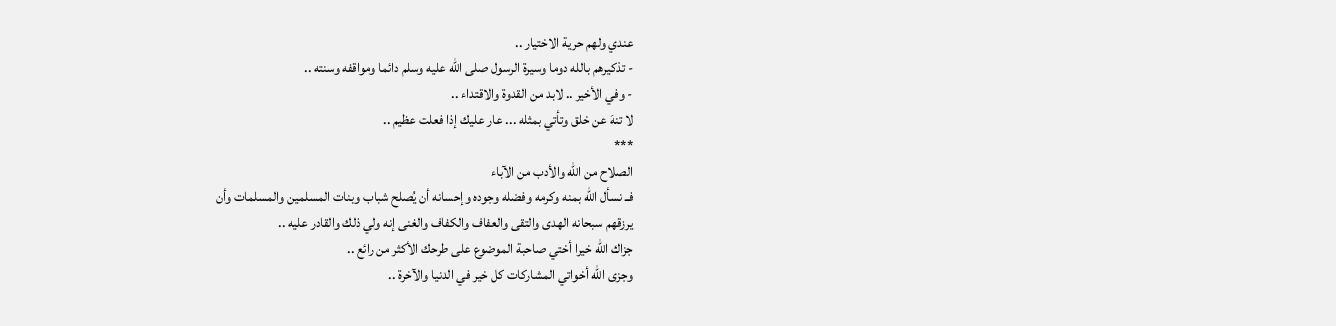عندي ولهم حرية الاختيار ..
- تذكيرهم بالله دوما وسيرة الرسول صلى الله عليه وسلم دائما ومواقفه وسنته ..
- وفي الأخير .. لابد من القدوة والاقتداء ..
لا تنهَ عن خلق وتأتي بمثله ... عار عليك إذا فعلت عظيم ..
***
الصلاح من الله والأدب من الآباء
فــ نسأل الله بمنه وكرمه وفضله وجوده وإحسانه أن يُصلح شباب وبنات المسلمين والمسلمات وأن
يرزقهم سبحانه الهدى والتقى والعفاف والكفاف والغنى إنه ولي ذلك والقادر عليه ..
جزاك الله خيرا أختي صاحبة الموضوع على طرحك الأكثر من رائع ..
وجزى الله أخواتي المشاركات كل خير في الدنيا والآخرة ..